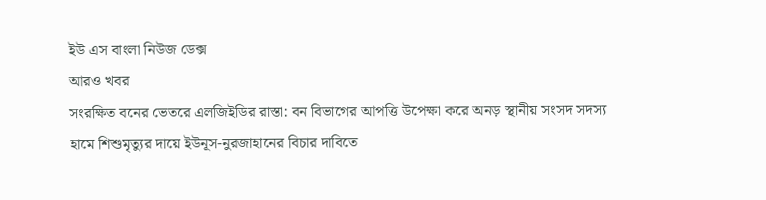ইউ এস বাংলা নিউজ ডেক্স
আরও খবর
সংরক্ষিত বনের ভেতরে এলজিইডির রাস্তা: বন বিভাগের আপত্তি উপেক্ষা করে অনড় স্থানীয় সংসদ সদস্য
হামে শিশুমৃত্যুর দায়ে ইউনূস-নুরজাহানের বিচার দাবিতে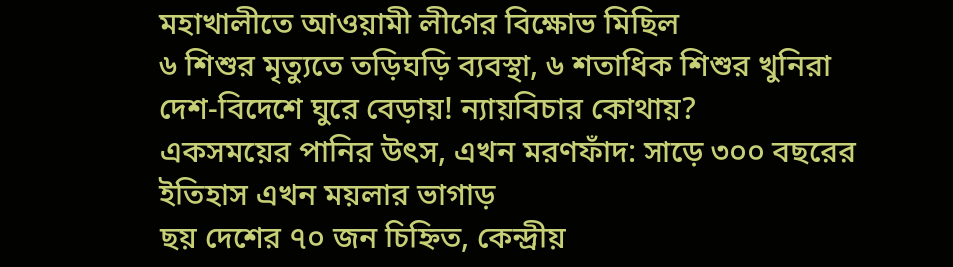মহাখালীতে আওয়ামী লীগের বিক্ষোভ মিছিল
৬ শিশুর মৃত্যুতে তড়িঘড়ি ব্যবস্থা, ৬ শতাধিক শিশুর খুনিরা দেশ-বিদেশে ঘুরে বেড়ায়! ন্যায়বিচার কোথায়?
একসময়ের পানির উৎস, এখন মরণফাঁদ: সাড়ে ৩০০ বছরের ইতিহাস এখন ময়লার ভাগাড়
ছয় দেশের ৭০ জন চিহ্নিত, কেন্দ্রীয়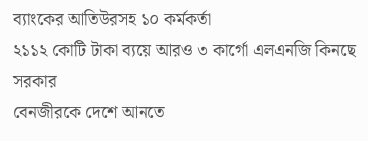ব্যাংকের আতিউরসহ ১০ কর্মকর্তা
২১১২ কোটি টাকা ব্যয়ে আরও ৩ কার্গো এলএনজি কিনছে সরকার
বেনজীরকে দেশে আনতে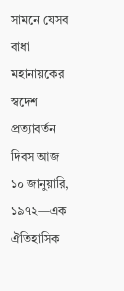সামনে যেসব বাধা
মহানায়কের স্বদেশ প্রত্যাবর্তন দিবস আজ
১০ জানুয়ারি, ১৯৭২—এক ঐতিহাসিক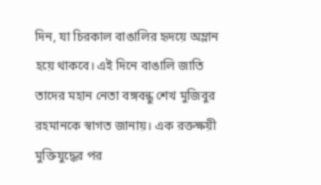দিন, যা চিরকাল বাঙালির হৃদয়ে অম্লান হয়ে থাকবে। এই দিনে বাঙালি জাতি তাদের মহান নেতা বঙ্গবন্ধু শেখ মুজিবুর রহমানকে স্বাগত জানায়। এক রক্তক্ষয়ী মুক্তিযুদ্ধের পর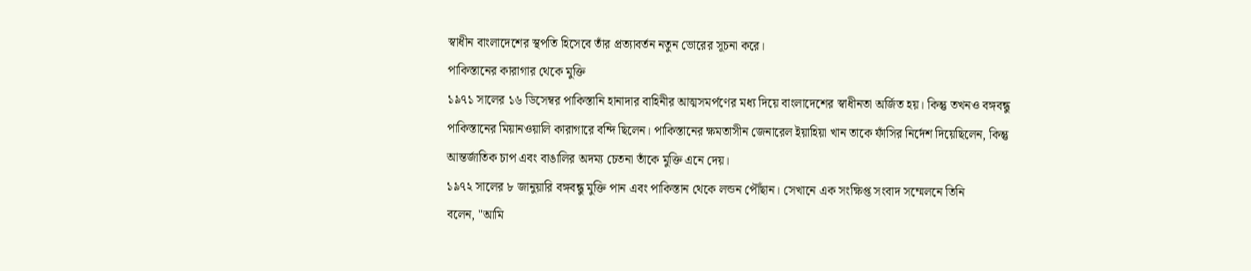স্বাধীন বাংলাদেশের স্থপতি হিসেবে তাঁর প্রত্যাবর্তন নতুন ভোরের সূচনা করে।
পাকিস্তানের কারাগার থেকে মুক্তি
১৯৭১ সালের ১৬ ডিসেম্বর পাকিস্তানি হানাদার বাহিনীর আত্মসমর্পণের মধ্য দিয়ে বাংলাদেশের স্বাধীনতা অর্জিত হয়। কিন্তু তখনও বঙ্গবন্ধু পাকিস্তানের মিয়ানওয়ালি কারাগারে বন্দি ছিলেন। পাকিস্তানের ক্ষমতাসীন জেনারেল ইয়াহিয়া খান তাকে ফাঁসির নির্দেশ দিয়েছিলেন, কিন্তু আন্তর্জাতিক চাপ এবং বাঙালির অদম্য চেতনা তাঁকে মুক্তি এনে দেয়।
১৯৭২ সালের ৮ জানুয়ারি বঙ্গবন্ধু মুক্তি পান এবং পাকিস্তান থেকে লন্ডন পৌঁছান। সেখানে এক সংক্ষিপ্ত সংবাদ সম্মেলনে তিনি
বলেন, "আমি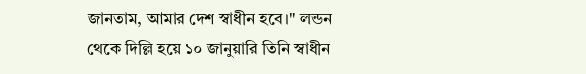জানতাম, আমার দেশ স্বাধীন হবে।" লন্ডন থেকে দিল্লি হয়ে ১০ জানুয়ারি তিনি স্বাধীন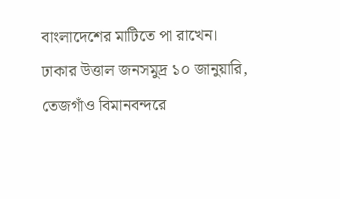বাংলাদেশের মাটিতে পা রাখেন। ঢাকার উত্তাল জনসমুদ্র ১০ জানুয়ারি, তেজগাঁও বিমানবন্দরে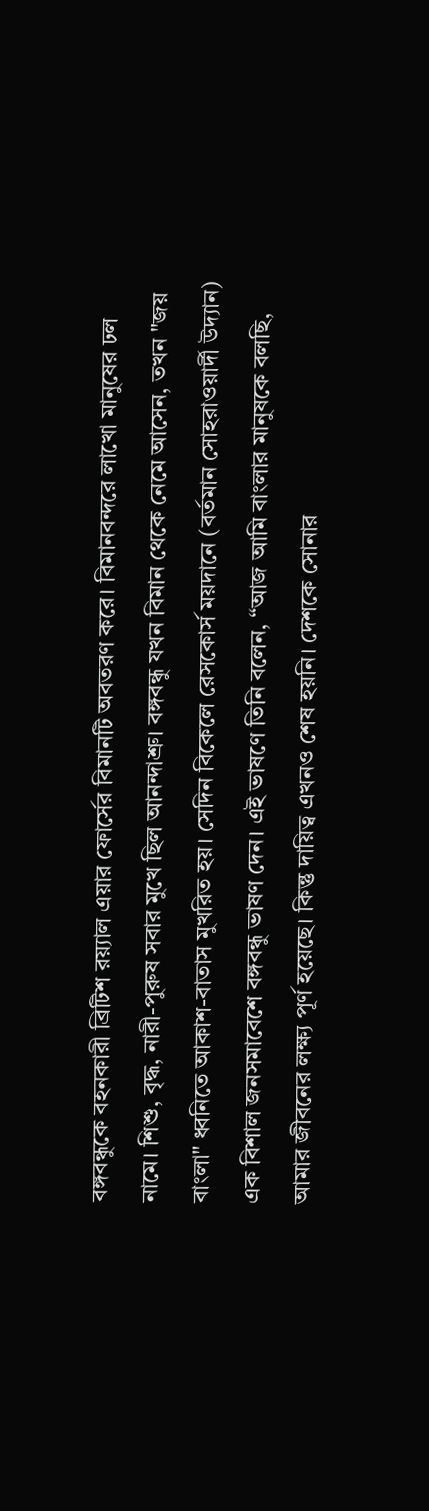বঙ্গবন্ধুকে বহনকারী ব্রিটিশ রয়্যাল এয়ার ফোর্সের বিমানটি অবতরণ করে। বিমানবন্দরে লাখো মানুষের ঢল নামে। শিশু, বৃদ্ধ, নারী-পুরুষ সবার মুখে ছিল আনন্দাশ্রু। বঙ্গবন্ধু যখন বিমান থেকে নেমে আসেন, তখন "জয় বাংলা" ধ্বনিতে আকাশ-বাতাস মুখরিত হয়। সেদিন বিকেলে রেসকোর্স ময়দানে (বর্তমান সোহরাওয়ার্দী উদ্যান) এক বিশাল জনসমাবেশে বঙ্গবন্ধু ভাষণ দেন। এই ভাষণে তিনি বলেন, “আজ আমি বাংলার মানুষকে বলছি, আমার জীবনের লক্ষ্য পূর্ণ হয়েছে। কিন্তু দায়িত্ব এখনও শেষ হয়নি। দেশকে সোনার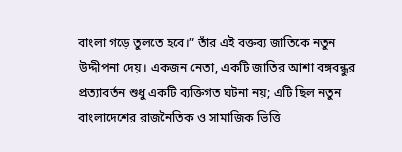বাংলা গড়ে তুলতে হবে।” তাঁর এই বক্তব্য জাতিকে নতুন
উদ্দীপনা দেয়। একজন নেতা, একটি জাতির আশা বঙ্গবন্ধুর প্রত্যাবর্তন শুধু একটি ব্যক্তিগত ঘটনা নয়; এটি ছিল নতুন বাংলাদেশের রাজনৈতিক ও সামাজিক ভিত্তি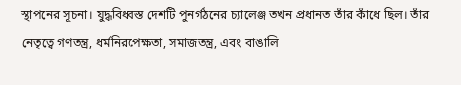স্থাপনের সূচনা। যুদ্ধবিধ্বস্ত দেশটি পুনর্গঠনের চ্যালেঞ্জ তখন প্রধানত তাঁর কাঁধে ছিল। তাঁর নেতৃত্বে গণতন্ত্র, ধর্মনিরপেক্ষতা, সমাজতন্ত্র, এবং বাঙালি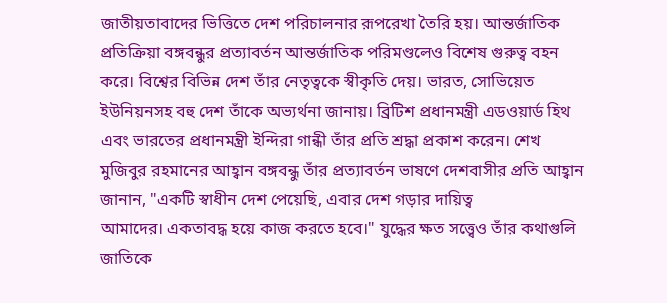জাতীয়তাবাদের ভিত্তিতে দেশ পরিচালনার রূপরেখা তৈরি হয়। আন্তর্জাতিক প্রতিক্রিয়া বঙ্গবন্ধুর প্রত্যাবর্তন আন্তর্জাতিক পরিমণ্ডলেও বিশেষ গুরুত্ব বহন করে। বিশ্বের বিভিন্ন দেশ তাঁর নেতৃত্বকে স্বীকৃতি দেয়। ভারত, সোভিয়েত ইউনিয়নসহ বহু দেশ তাঁকে অভ্যর্থনা জানায়। ব্রিটিশ প্রধানমন্ত্রী এডওয়ার্ড হিথ এবং ভারতের প্রধানমন্ত্রী ইন্দিরা গান্ধী তাঁর প্রতি শ্রদ্ধা প্রকাশ করেন। শেখ মুজিবুর রহমানের আহ্বান বঙ্গবন্ধু তাঁর প্রত্যাবর্তন ভাষণে দেশবাসীর প্রতি আহ্বান জানান, "একটি স্বাধীন দেশ পেয়েছি, এবার দেশ গড়ার দায়িত্ব
আমাদের। একতাবদ্ধ হয়ে কাজ করতে হবে।" যুদ্ধের ক্ষত সত্ত্বেও তাঁর কথাগুলি জাতিকে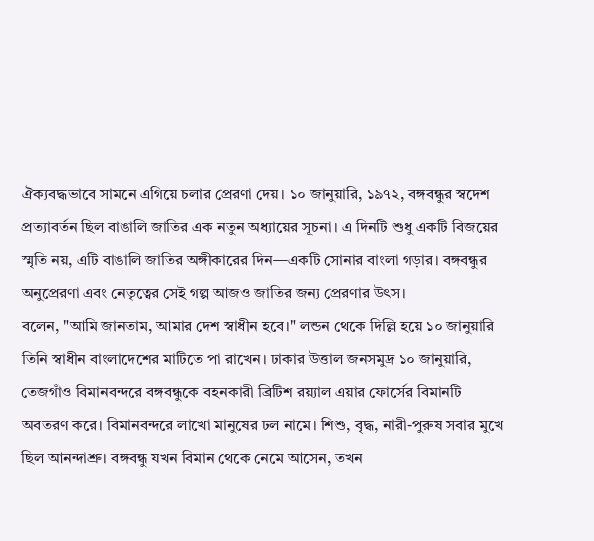ঐক্যবদ্ধভাবে সামনে এগিয়ে চলার প্রেরণা দেয়। ১০ জানুয়ারি, ১৯৭২, বঙ্গবন্ধুর স্বদেশ প্রত্যাবর্তন ছিল বাঙালি জাতির এক নতুন অধ্যায়ের সূচনা। এ দিনটি শুধু একটি বিজয়ের স্মৃতি নয়, এটি বাঙালি জাতির অঙ্গীকারের দিন—একটি সোনার বাংলা গড়ার। বঙ্গবন্ধুর অনুপ্রেরণা এবং নেতৃত্বের সেই গল্প আজও জাতির জন্য প্রেরণার উৎস।
বলেন, "আমি জানতাম, আমার দেশ স্বাধীন হবে।" লন্ডন থেকে দিল্লি হয়ে ১০ জানুয়ারি তিনি স্বাধীন বাংলাদেশের মাটিতে পা রাখেন। ঢাকার উত্তাল জনসমুদ্র ১০ জানুয়ারি, তেজগাঁও বিমানবন্দরে বঙ্গবন্ধুকে বহনকারী ব্রিটিশ রয়্যাল এয়ার ফোর্সের বিমানটি অবতরণ করে। বিমানবন্দরে লাখো মানুষের ঢল নামে। শিশু, বৃদ্ধ, নারী-পুরুষ সবার মুখে ছিল আনন্দাশ্রু। বঙ্গবন্ধু যখন বিমান থেকে নেমে আসেন, তখন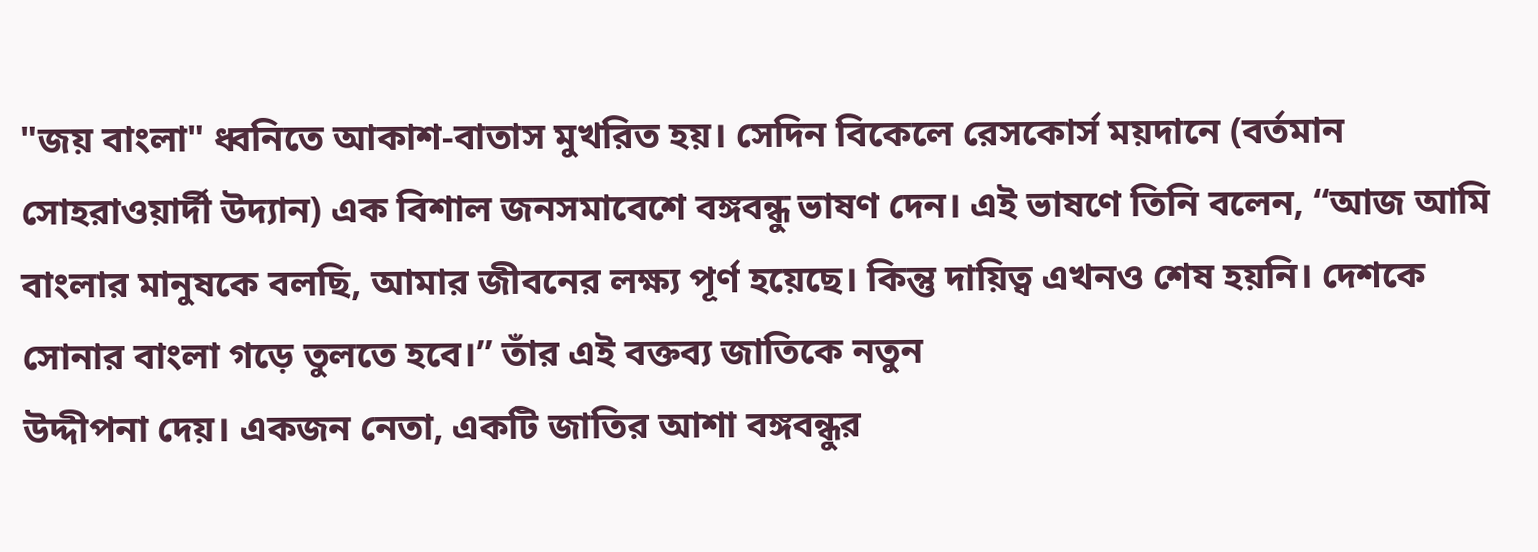"জয় বাংলা" ধ্বনিতে আকাশ-বাতাস মুখরিত হয়। সেদিন বিকেলে রেসকোর্স ময়দানে (বর্তমান সোহরাওয়ার্দী উদ্যান) এক বিশাল জনসমাবেশে বঙ্গবন্ধু ভাষণ দেন। এই ভাষণে তিনি বলেন, “আজ আমি বাংলার মানুষকে বলছি, আমার জীবনের লক্ষ্য পূর্ণ হয়েছে। কিন্তু দায়িত্ব এখনও শেষ হয়নি। দেশকে সোনার বাংলা গড়ে তুলতে হবে।” তাঁর এই বক্তব্য জাতিকে নতুন
উদ্দীপনা দেয়। একজন নেতা, একটি জাতির আশা বঙ্গবন্ধুর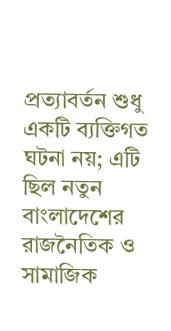প্রত্যাবর্তন শুধু একটি ব্যক্তিগত ঘটনা নয়; এটি ছিল নতুন বাংলাদেশের রাজনৈতিক ও সামাজিক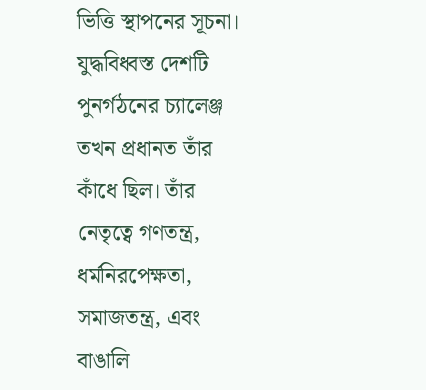ভিত্তি স্থাপনের সূচনা। যুদ্ধবিধ্বস্ত দেশটি পুনর্গঠনের চ্যালেঞ্জ তখন প্রধানত তাঁর কাঁধে ছিল। তাঁর নেতৃত্বে গণতন্ত্র, ধর্মনিরপেক্ষতা, সমাজতন্ত্র, এবং বাঙালি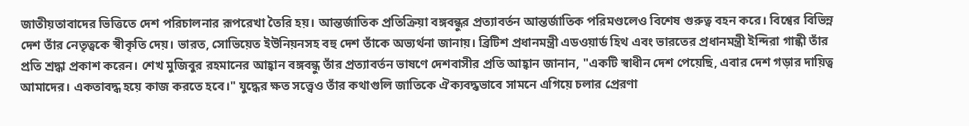জাতীয়তাবাদের ভিত্তিতে দেশ পরিচালনার রূপরেখা তৈরি হয়। আন্তর্জাতিক প্রতিক্রিয়া বঙ্গবন্ধুর প্রত্যাবর্তন আন্তর্জাতিক পরিমণ্ডলেও বিশেষ গুরুত্ব বহন করে। বিশ্বের বিভিন্ন দেশ তাঁর নেতৃত্বকে স্বীকৃতি দেয়। ভারত, সোভিয়েত ইউনিয়নসহ বহু দেশ তাঁকে অভ্যর্থনা জানায়। ব্রিটিশ প্রধানমন্ত্রী এডওয়ার্ড হিথ এবং ভারতের প্রধানমন্ত্রী ইন্দিরা গান্ধী তাঁর প্রতি শ্রদ্ধা প্রকাশ করেন। শেখ মুজিবুর রহমানের আহ্বান বঙ্গবন্ধু তাঁর প্রত্যাবর্তন ভাষণে দেশবাসীর প্রতি আহ্বান জানান, "একটি স্বাধীন দেশ পেয়েছি, এবার দেশ গড়ার দায়িত্ব
আমাদের। একতাবদ্ধ হয়ে কাজ করতে হবে।" যুদ্ধের ক্ষত সত্ত্বেও তাঁর কথাগুলি জাতিকে ঐক্যবদ্ধভাবে সামনে এগিয়ে চলার প্রেরণা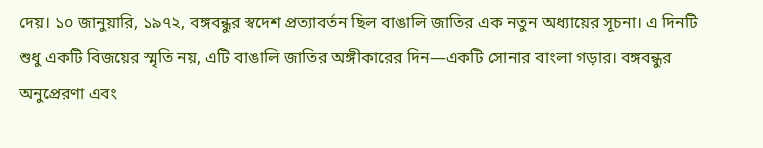দেয়। ১০ জানুয়ারি, ১৯৭২, বঙ্গবন্ধুর স্বদেশ প্রত্যাবর্তন ছিল বাঙালি জাতির এক নতুন অধ্যায়ের সূচনা। এ দিনটি শুধু একটি বিজয়ের স্মৃতি নয়, এটি বাঙালি জাতির অঙ্গীকারের দিন—একটি সোনার বাংলা গড়ার। বঙ্গবন্ধুর অনুপ্রেরণা এবং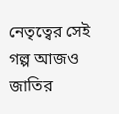নেতৃত্বের সেই গল্প আজও জাতির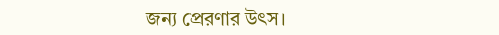জন্য প্রেরণার উৎস।